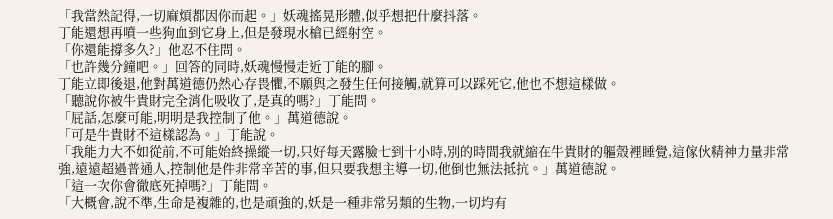「我當然記得,一切麻煩都因你而起。」妖魂搖晃形體,似乎想把什麼抖落。
丁能還想再噴一些狗血到它身上,但是發現水槍已經射空。
「你還能撐多久?」他忍不住問。
「也許幾分鐘吧。」回答的同時,妖魂慢慢走近丁能的腳。
丁能立即後退,他對萬道德仍然心存畏懼,不願與之發生任何接觸,就算可以踩死它,他也不想這樣做。
「聽說你被牛貴財完全消化吸收了,是真的嗎?」丁能問。
「屁話,怎麼可能,明明是我控制了他。」萬道德說。
「可是牛貴財不這樣認為。」丁能說。
「我能力大不如從前,不可能始終操縱一切,只好每天露臉七到十小時,別的時間我就縮在牛貴財的軀殼裡睡覺,這傢伙精神力量非常強,遠遠超過普通人,控制他是件非常辛苦的事,但只要我想主導一切,他倒也無法抵抗。」萬道德說。
「這一次你會徹底死掉嗎?」丁能問。
「大概會,說不準,生命是複雜的,也是頑強的,妖是一種非常另類的生物,一切均有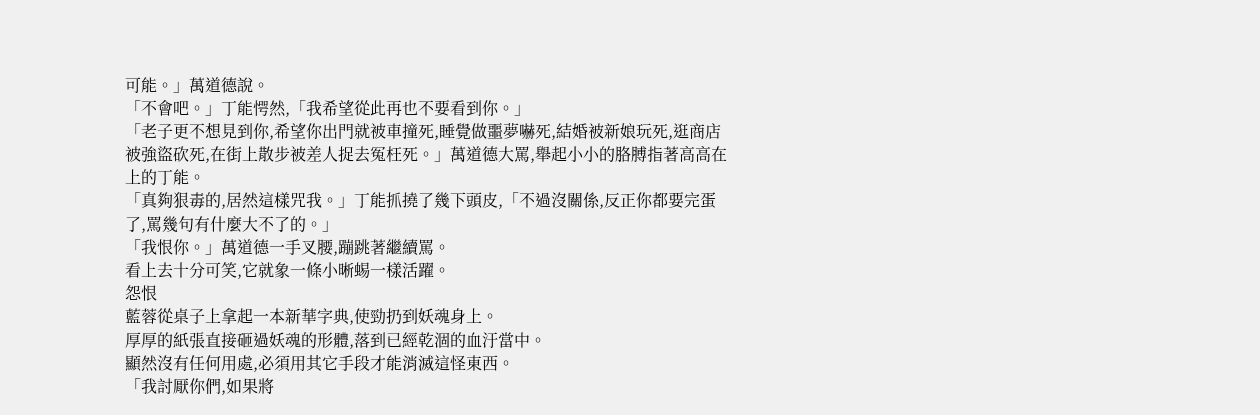可能。」萬道德說。
「不會吧。」丁能愕然,「我希望從此再也不要看到你。」
「老子更不想見到你,希望你出門就被車撞死,睡覺做噩夢嚇死,結婚被新娘玩死,逛商店被強盜砍死,在街上散步被差人捉去冤枉死。」萬道德大罵,舉起小小的胳膊指著高高在上的丁能。
「真夠狠毒的,居然這樣咒我。」丁能抓撓了幾下頭皮,「不過沒關係,反正你都要完蛋了,罵幾句有什麼大不了的。」
「我恨你。」萬道德一手叉腰,蹦跳著繼續罵。
看上去十分可笑,它就象一條小晰蜴一樣活躍。
怨恨
藍蓉從桌子上拿起一本新華字典,使勁扔到妖魂身上。
厚厚的紙張直接砸過妖魂的形體,落到已經乾涸的血汙當中。
顯然沒有任何用處,必須用其它手段才能消滅這怪東西。
「我討厭你們,如果將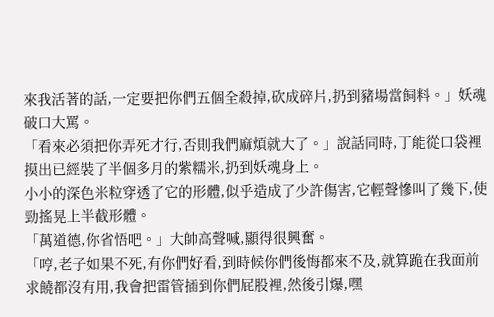來我活著的話,一定要把你們五個全殺掉,砍成碎片,扔到豬場當飼料。」妖魂破口大罵。
「看來必須把你弄死才行,否則我們麻煩就大了。」說話同時,丁能從口袋裡摸出已經裝了半個多月的紫糯米,扔到妖魂身上。
小小的深色米粒穿透了它的形體,似乎造成了少許傷害,它輕聲慘叫了幾下,使勁搖晃上半截形體。
「萬道德,你省悟吧。」大帥高聲喊,顯得很興奮。
「哼,老子如果不死,有你們好看,到時候你們後悔都來不及,就算跪在我面前求饒都沒有用,我會把雷管插到你們屁股裡,然後引爆,嘿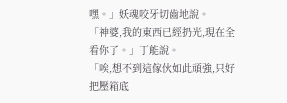嘿。」妖魂咬牙切齒地說。
「神婆,我的東西已經扔光,現在全看你了。」丁能說。
「唉,想不到這傢伙如此頑強,只好把壓箱底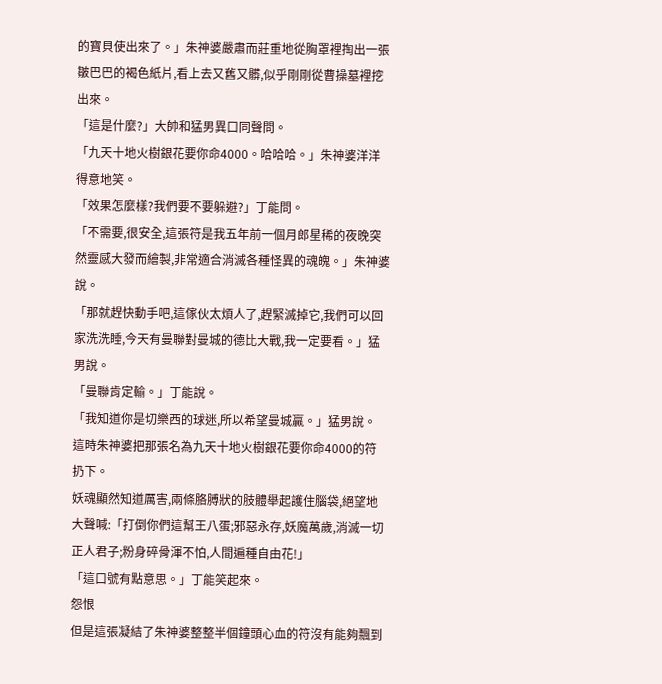的寶貝使出來了。」朱神婆嚴肅而莊重地從胸罩裡掏出一張皺巴巴的褐色紙片,看上去又舊又髒,似乎剛剛從曹操墓裡挖出來。
「這是什麼?」大帥和猛男異口同聲問。
「九天十地火樹銀花要你命4000。哈哈哈。」朱神婆洋洋得意地笑。
「效果怎麼樣?我們要不要躲避?」丁能問。
「不需要,很安全,這張符是我五年前一個月郎星稀的夜晚突然靈感大發而繪製,非常適合消滅各種怪異的魂魄。」朱神婆說。
「那就趕快動手吧,這傢伙太煩人了,趕緊滅掉它,我們可以回家洗洗睡,今天有曼聯對曼城的德比大戰,我一定要看。」猛男說。
「曼聯肯定輸。」丁能說。
「我知道你是切樂西的球迷,所以希望曼城贏。」猛男說。
這時朱神婆把那張名為九天十地火樹銀花要你命4000的符扔下。
妖魂顯然知道厲害,兩條胳膊狀的肢體舉起護住腦袋,絕望地大聲喊:「打倒你們這幫王八蛋;邪惡永存,妖魔萬歲,消滅一切正人君子;粉身碎骨渾不怕,人間遍種自由花!」
「這口號有點意思。」丁能笑起來。
怨恨
但是這張凝結了朱神婆整整半個鐘頭心血的符沒有能夠飄到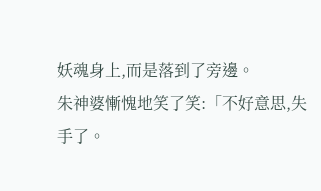妖魂身上,而是落到了旁邊。
朱神婆慚愧地笑了笑:「不好意思,失手了。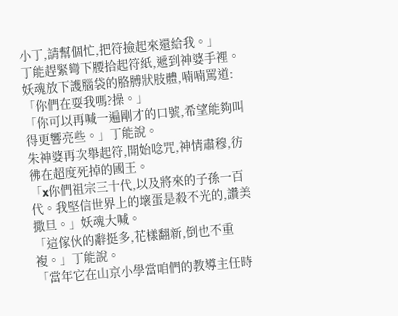小丁,請幫個忙,把符撿起來還給我。」
丁能趕緊彎下腰拾起符紙,遞到神婆手裡。
妖魂放下護腦袋的胳膊狀肢體,喃喃罵道:「你們在耍我嗎?操。」
「你可以再喊一遍剛才的口號,希望能夠叫得更響亮些。」丁能說。
朱神婆再次舉起符,開始唸咒,神情肅穆,彷彿在超度死掉的國王。
「x你們祖宗三十代,以及將來的子孫一百代。我堅信世界上的壞蛋是殺不光的,讚美撒旦。」妖魂大喊。
「這傢伙的辭挺多,花樣翻新,倒也不重複。」丁能說。
「當年它在山京小學當咱們的教導主任時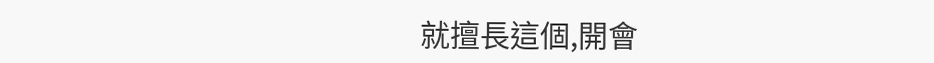就擅長這個,開會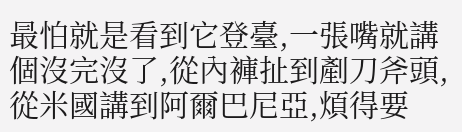最怕就是看到它登臺,一張嘴就講個沒完沒了,從內褲扯到剷刀斧頭,從米國講到阿爾巴尼亞,煩得要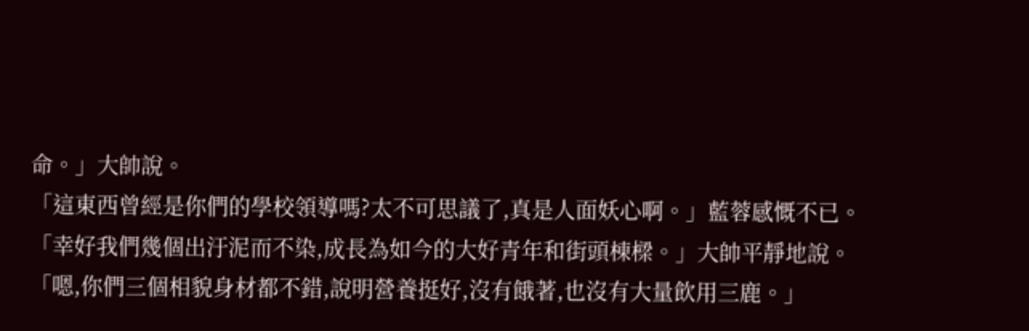命。」大帥說。
「這東西曾經是你們的學校領導嗎?太不可思議了,真是人面妖心啊。」藍蓉感慨不已。
「幸好我們幾個出汙泥而不染,成長為如今的大好青年和街頭棟樑。」大帥平靜地說。
「嗯,你們三個相貌身材都不錯,說明營養挺好,沒有餓著,也沒有大量飲用三鹿。」